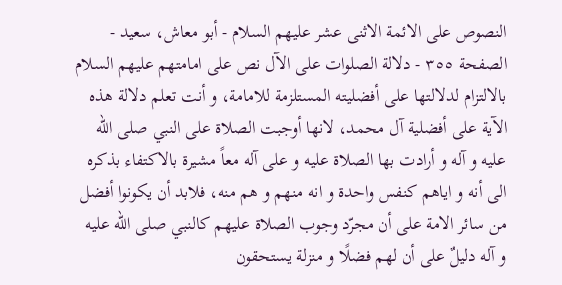النصوص على الائمة الاثنى عشر عليهم السلام - أبو معاش، سعيد - الصفحة ٣٥٥ - دلالة الصلوات على الآل نص على امامتهم عليهم السلام
بالالتزام لدلالتها على أفضليته المستلزمة للامامة، و أنت تعلم دلالة هذه الآية على أفضلية آل محمد، لانها أوجبت الصلاة على النبي صلى الله عليه و آله و أرادت بها الصلاة عليه و على آله معاً مشيرة بالاكتفاء بذكره الى أنه و اياهم كنفس واحدة و انه منهم و هم منه، فلابد أن يكونوا أفضل من سائر الامة على أن مجرّد وجوب الصلاة عليهم كالنبي صلى الله عليه و آله دليلٌ على أن لهم فضلًا و منزلة يستحقون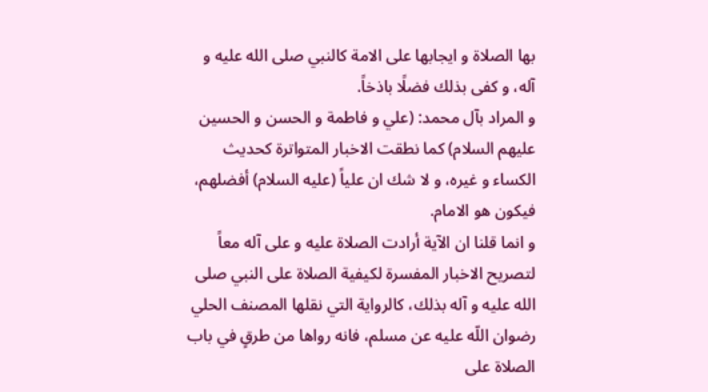بها الصلاة و ايجابها على الامة كالنبي صلى الله عليه و آله، و كفى بذلك فضلًا باذخاً.
و المراد بآل محمد: (علي و فاطمة و الحسن و الحسين عليهم السلام) كما نطقت الاخبار المتواترة كحديث الكساء و غيره، و لا شك ان علياً (عليه السلام) أفضلهم، فيكون هو الامام.
و انما قلنا ان الآية أرادت الصلاة عليه و على آله معاً لتصريح الاخبار المفسرة لكيفية الصلاة على النبي صلى الله عليه و آله بذلك، كالرواية التي نقلها المصنف الحلي رضوان اللّه عليه عن مسلم، فانه رواها من طرقٍ في باب الصلاة على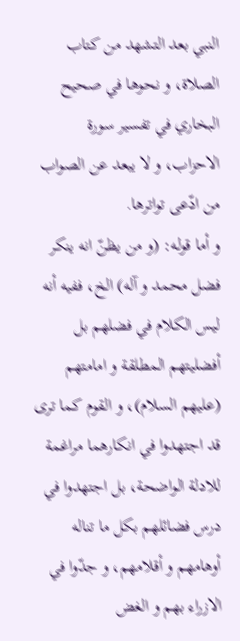النبي بعد التشهد من كتاب الصلاة، و نحوها في صحيح البخاري في تفسير سورة الاحزاب، و لا يبعد عن الصواب من ادّعى تواترها.
و أما قوله: (و من يظنّ انه ينكر فضل محمد و آله) الخ، ففيه أنه ليس الكلام في فضلهم بل أفضليتهم المطلقة و امامتهم (عليهم السلام)، و القوم كما ترى قد اجتهدوا في انكارهما مراغمة للادلة الواضحة، بل اجتهدوا في درس فضائلهم بكل ما تناله أوهامهم و أقلامهم، و جدّوا في الازراء بهم و الغض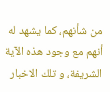من شأنهم، كما يشهد له أنهم مع وجود هذه الآية الشريفة، و تلك الاخبار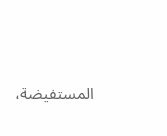المستفيضة،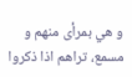و هي بمرأى منهم و مسمع، تراهم اذا ذكروا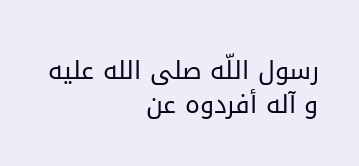رسول اللّه صلى الله عليه و آله أفردوه عن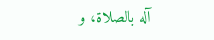آله بالصلاة، و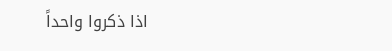اذا ذكروا واحداً